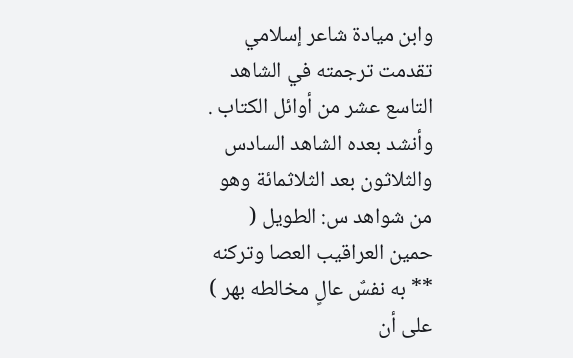وابن ميادة شاعر إسلامي تقدمت ترجمته في الشاهد التاسع عشر من أوائل الكتاب .
وأنشد بعده الشاهد السادس والثلاثون بعد الثلاثمائة وهو من شواهد س: الطويل ( حمين العراقيب العصا وتركنه ** به نفسٌ عالٍ مخالطه بهر ) على أن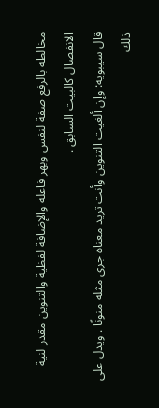مخالطه بالرفع صفة لنفس وبهر فاعله والإضافة لفظية والتنوين مقدر لنية الانفصال كالبيت السابق .
قال سيبويه: وإن ألغيت التنوين وأنت تريد معناه جرى مثله منونًا . ويدل على ذلك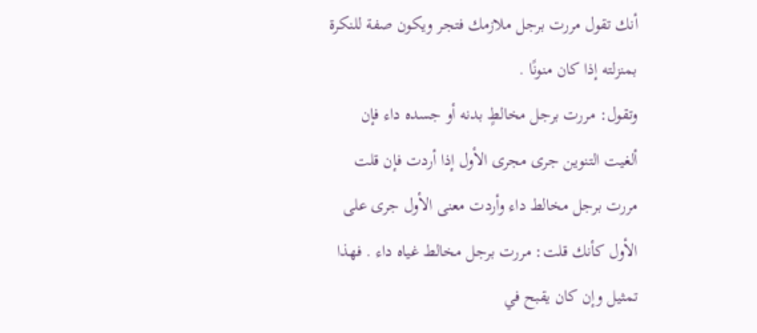أنك تقول مررت برجل ملازمك فتجر ويكون صفة للنكرة بمنزلته إذا كان منونًا .
وتقول: مررت برجل مخالطٍ بدنه أو جسده داء فإن ألغيت التنوين جرى مجرى الأول إذا أردت فإن قلت مررت برجل مخالط داء وأردت معنى الأول جرى على الأول كأنك قلت: مررت برجل مخالط غياه داء . فهذا تمثيل وإن كان يقبح في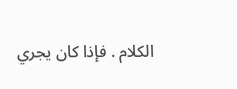الكلام . فإذا كان يجري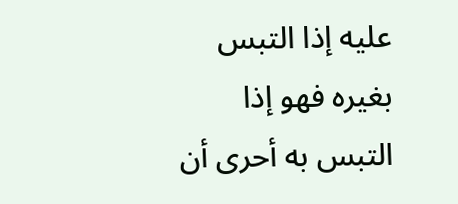عليه إذا التبس بغيره فهو إذا التبس به أحرى أن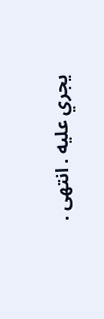يجري عليه . انتهى .